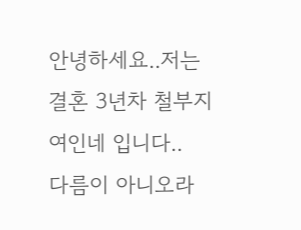안녕하세요..저는 결혼 3년차 철부지 여인네 입니다..
다름이 아니오라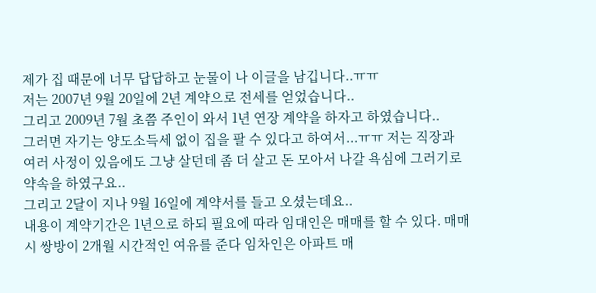제가 집 때문에 너무 답답하고 눈물이 나 이글을 남깁니다..ㅠㅠ
저는 2007년 9월 20일에 2년 계약으로 전세를 얻었습니다..
그리고 2009년 7월 초쯤 주인이 와서 1년 연장 계약을 하자고 하였습니다..
그러면 자기는 양도소득세 없이 집을 팔 수 있다고 하여서...ㅠㅠ 저는 직장과 여러 사정이 있음에도 그냥 살던데 좀 더 살고 돈 모아서 나갈 욕심에 그러기로 약속을 하였구요..
그리고 2달이 지나 9월 16일에 계약서를 들고 오셨는데요..
내용이 계약기간은 1년으로 하되 필요에 따라 임대인은 매매를 할 수 있다. 매매시 쌍방이 2개월 시간적인 여유를 준다 임차인은 아파트 매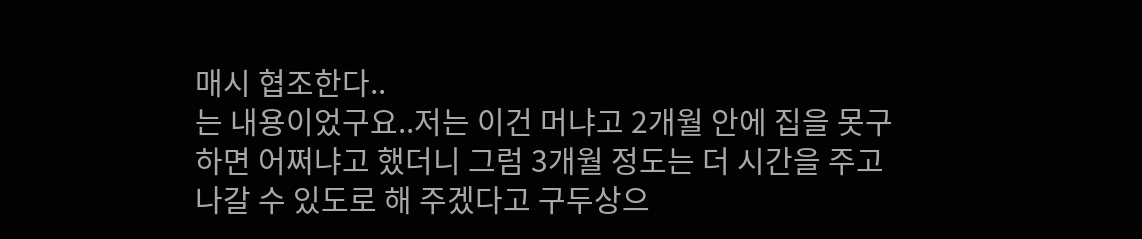매시 협조한다..
는 내용이었구요..저는 이건 머냐고 2개월 안에 집을 못구하면 어쩌냐고 했더니 그럼 3개월 정도는 더 시간을 주고 나갈 수 있도로 해 주겠다고 구두상으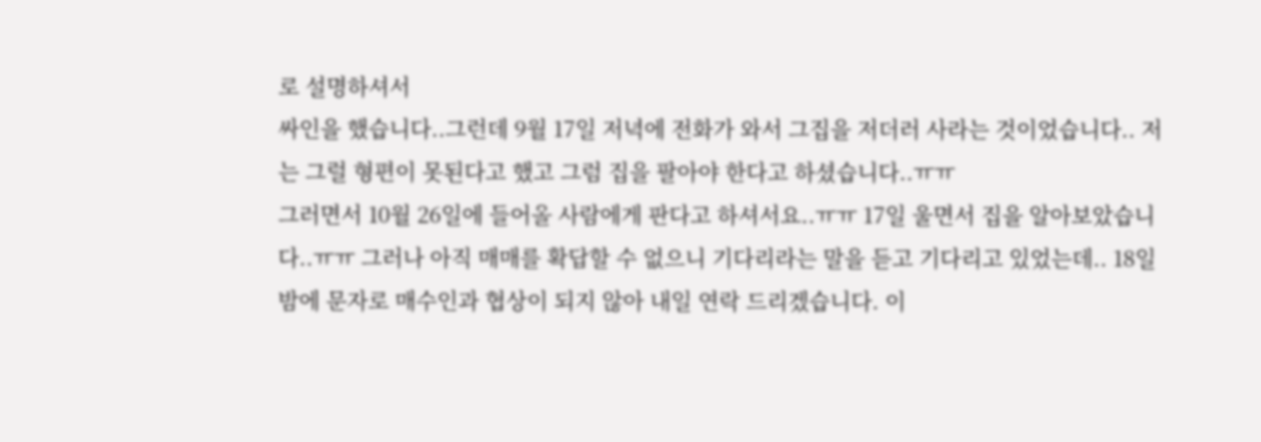로 설명하셔서
싸인을 했습니다..그런데 9월 17일 저녁에 전화가 와서 그집을 저더러 사라는 것이었습니다.. 저는 그럴 형편이 못된다고 했고 그럼 집을 팔아야 한다고 하셨습니다..ㅠㅠ
그러면서 10월 26일에 들어올 사람에게 판다고 하셔서요..ㅠㅠ 17일 울면서 집을 알아보았습니다..ㅠㅠ 그러나 아직 매매를 확답할 수 없으니 기다리라는 말을 듣고 기다리고 있었는데.. 18일 밤에 문자로 매수인과 협상이 되지 않아 내일 연락 드리겠습니다. 이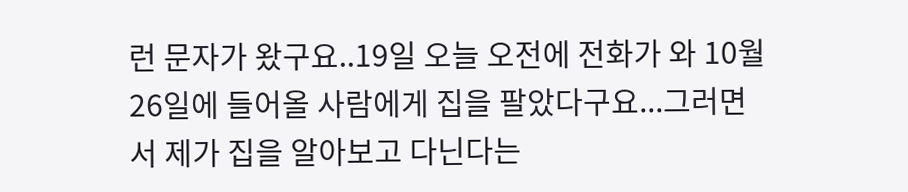런 문자가 왔구요..19일 오늘 오전에 전화가 와 10월 26일에 들어올 사람에게 집을 팔았다구요...그러면서 제가 집을 알아보고 다닌다는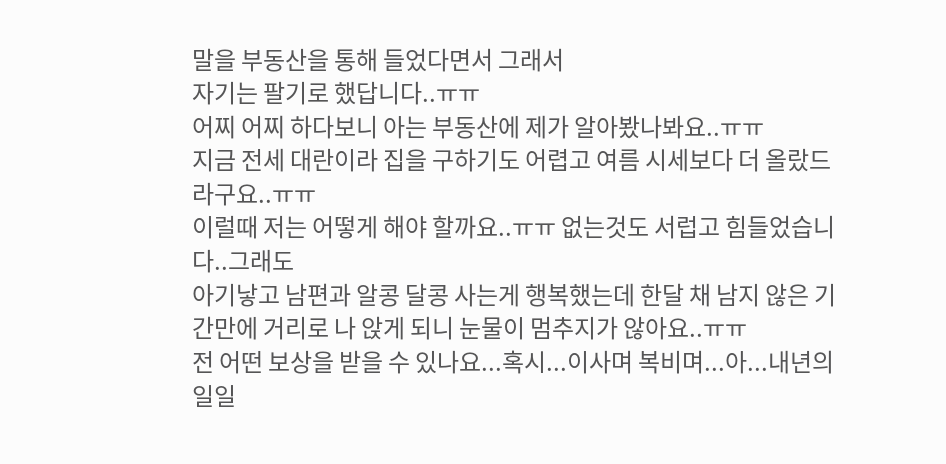말을 부동산을 통해 들었다면서 그래서
자기는 팔기로 했답니다..ㅠㅠ
어찌 어찌 하다보니 아는 부동산에 제가 알아봤나봐요..ㅠㅠ
지금 전세 대란이라 집을 구하기도 어렵고 여름 시세보다 더 올랐드라구요..ㅠㅠ
이럴때 저는 어떻게 해야 할까요..ㅠㅠ 없는것도 서럽고 힘들었습니다..그래도
아기낳고 남편과 알콩 달콩 사는게 행복했는데 한달 채 남지 않은 기간만에 거리로 나 앉게 되니 눈물이 멈추지가 않아요..ㅠㅠ
전 어떤 보상을 받을 수 있나요...혹시...이사며 복비며...아...내년의 일일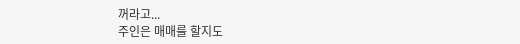꺼라고...
주인은 매매를 할지도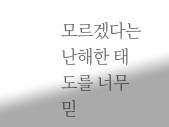모르겠다는 난해한 태도를 너무 믿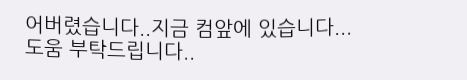어버렸습니다..지금 컴앞에 있습니다...도움 부탁드립니다..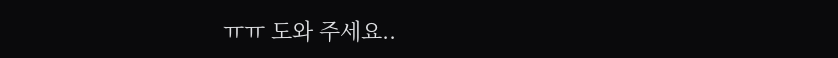ㅠㅠ 도와 주세요..